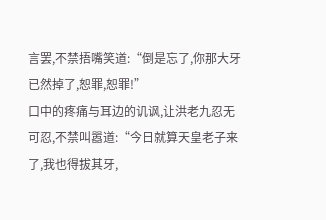言罢,不禁捂嘴笑道:“倒是忘了,你那大牙已然掉了,恕罪,恕罪!”
口中的疼痛与耳边的讥讽,让洪老九忍无可忍,不禁叫嚣道:“今日就算天皇老子来了,我也得拔其牙,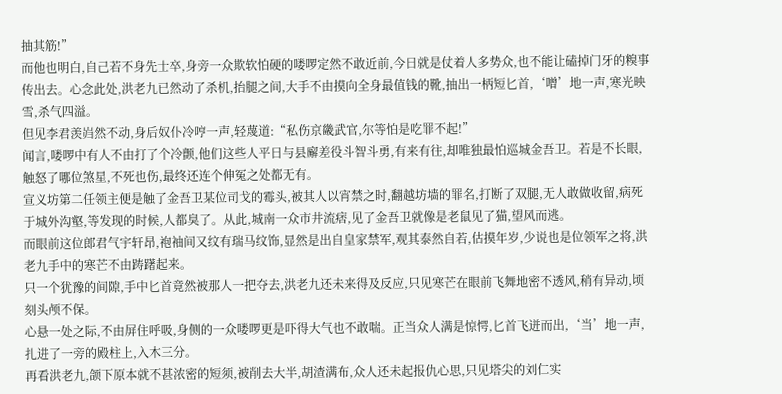抽其筋!”
而他也明白,自己若不身先士卒,身旁一众欺软怕硬的喽啰定然不敢近前,今日就是仗着人多势众,也不能让磕掉门牙的糗事传出去。心念此处,洪老九已然动了杀机,抬腿之间,大手不由摸向全身最值钱的靴,抽出一柄短匕首,‘噌’地一声,寒光映雪,杀气四溢。
但见李君羡岿然不动,身后奴仆冷哼一声,轻蔑道:“私伤京畿武官,尔等怕是吃罪不起!”
闻言,喽啰中有人不由打了个冷颤,他们这些人平日与县廨差役斗智斗勇,有来有往,却唯独最怕巡城金吾卫。若是不长眼,触怒了哪位煞星,不死也伤,最终还连个伸冤之处都无有。
宣义坊第二任领主便是触了金吾卫某位司戈的霉头,被其人以宵禁之时,翻越坊墙的罪名,打断了双腿,无人敢做收留,病死于城外沟壑,等发现的时候,人都臭了。从此,城南一众市井流痞,见了金吾卫就像是老鼠见了猫,望风而逃。
而眼前这位郎君气宇轩昂,袍袖间又纹有瑞马纹饰,显然是出自皇家禁军,观其泰然自若,估摸年岁,少说也是位领军之将,洪老九手中的寒芒不由踌躇起来。
只一个犹豫的间隙,手中匕首竟然被那人一把夺去,洪老九还未来得及反应,只见寒芒在眼前飞舞地密不透风,稍有异动,顷刻头颅不保。
心悬一处之际,不由屏住呼吸,身侧的一众喽啰更是吓得大气也不敢喘。正当众人满是惊愕,匕首飞迸而出,‘当’地一声,扎进了一旁的殿柱上,入木三分。
再看洪老九,颌下原本就不甚浓密的短须,被削去大半,胡渣满布,众人还未起报仇心思,只见塔尖的刘仁实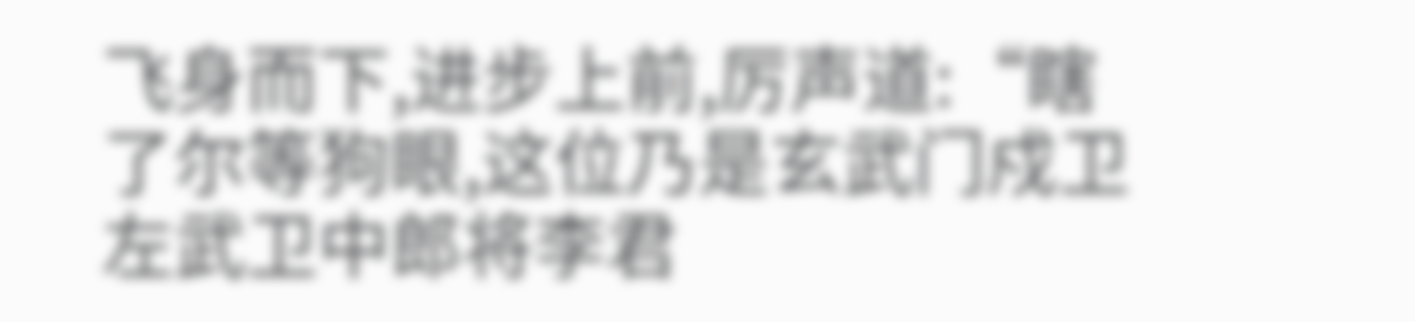飞身而下,进步上前,厉声道:“瞎了尔等狗眼,这位乃是玄武门戍卫左武卫中郎将李君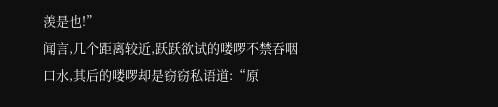羡是也!”
闻言,几个距离较近,跃跃欲试的喽啰不禁吞咽口水,其后的喽啰却是窃窃私语道:“原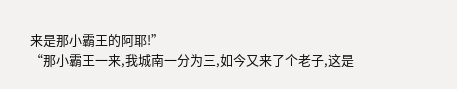来是那小霸王的阿耶!”
“那小霸王一来,我城南一分为三,如今又来了个老子,这是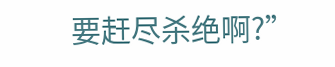要赶尽杀绝啊?”